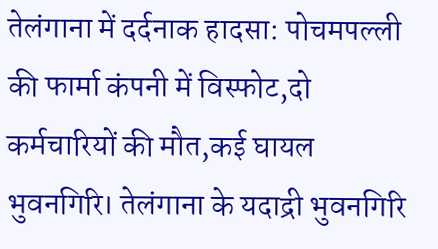तेलंगाना में दर्दनाक हादसा: पोचमपल्ली की फार्मा कंपनी में विस्फोट,दो कर्मचारियों की मौत,कई घायल
भुवनगिरि। तेलंगाना के यदाद्री भुवनगिरि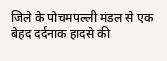जिले के पोचमपल्ली मंडल से एक बेहद दर्दनाक हादसे की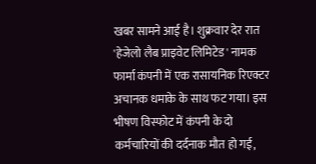खबर सामने आई है। शुक्रवार देर रात 'हेजेलो लैब प्राइवेट लिमिटेड' नामक फार्मा कंपनी में एक रासायनिक रिएक्टर अचानक धमाके के साथ फट गया। इस भीषण विस्फोट में कंपनी के दो कर्मचारियों की दर्दनाक मौत हो गई,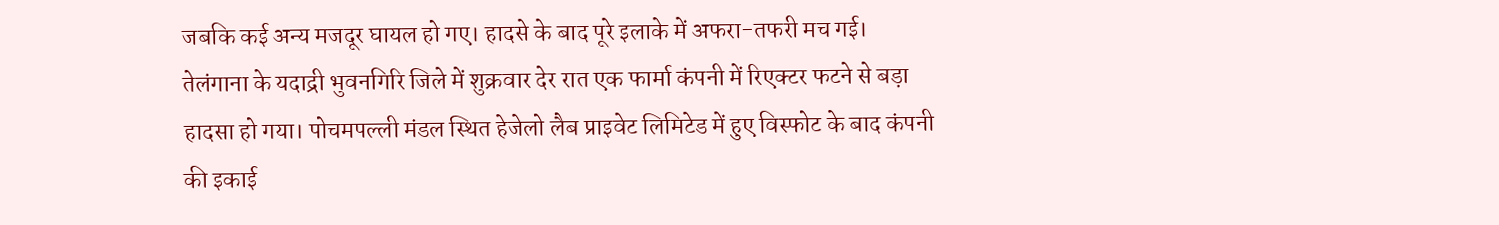जबकि कई अन्य मजदूर घायल हो गए। हादसे के बाद पूरे इलाके में अफरा-तफरी मच गई।
तेलंगाना के यदाद्री भुवनगिरि जिले में शुक्रवार देर रात एक फार्मा कंपनी में रिएक्टर फटने से बड़ा हादसा हो गया। पोचमपल्ली मंडल स्थित हेजेलो लैब प्राइवेट लिमिटेड में हुए विस्फोट के बाद कंपनी की इकाई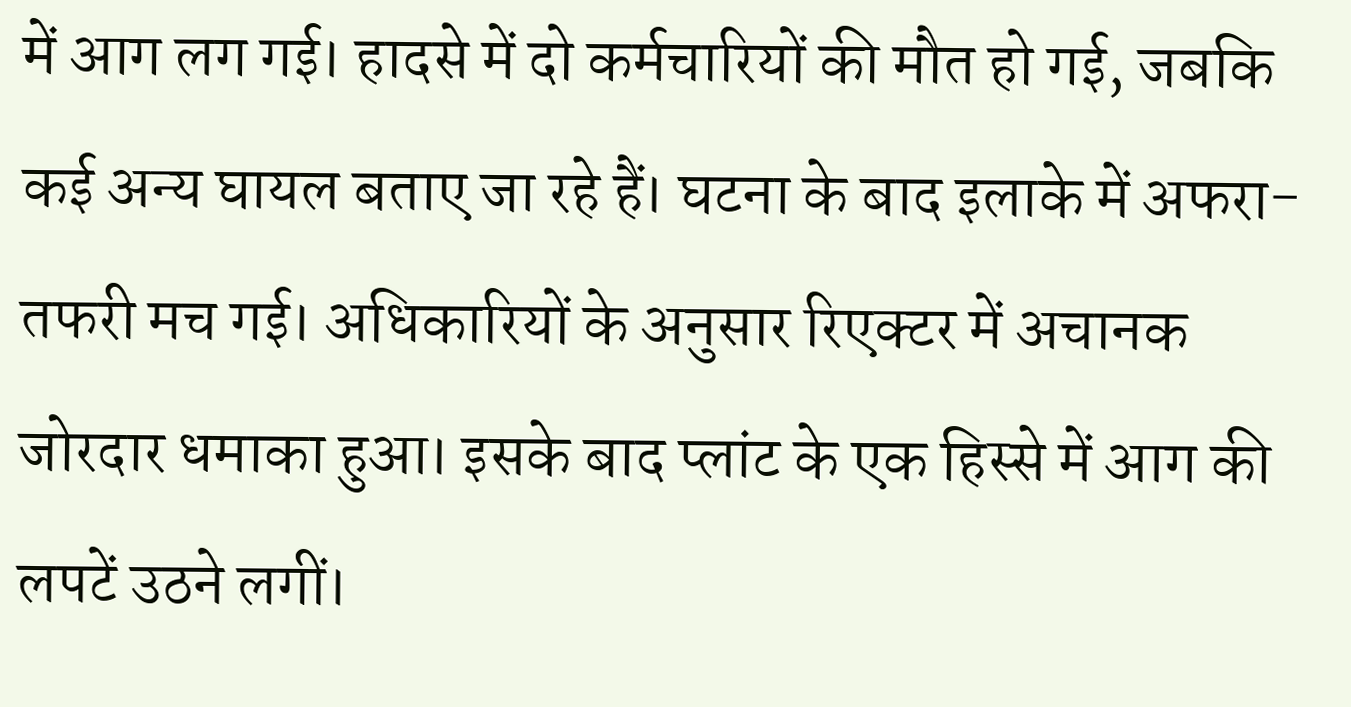में आग लग गई। हादसे में दो कर्मचारियों की मौत हो गई, जबकि कई अन्य घायल बताए जा रहे हैं। घटना के बाद इलाके में अफरा-तफरी मच गई। अधिकारियों के अनुसार रिएक्टर में अचानक जोरदार धमाका हुआ। इसके बाद प्लांट के एक हिस्से में आग की लपटें उठने लगीं।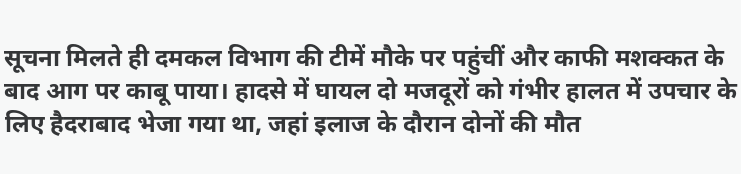सूचना मिलते ही दमकल विभाग की टीमें मौके पर पहुंचीं और काफी मशक्कत के बाद आग पर काबू पाया। हादसे में घायल दो मजदूरों को गंभीर हालत में उपचार के लिए हैदराबाद भेजा गया था, जहां इलाज के दौरान दोनों की मौत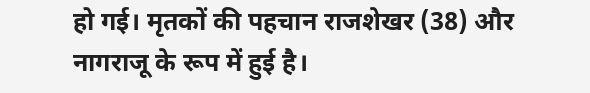हो गई। मृतकों की पहचान राजशेखर (38) और नागराजू के रूप में हुई है।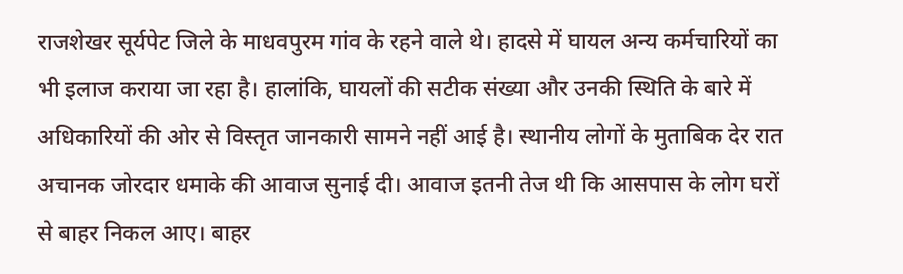राजशेखर सूर्यपेट जिले के माधवपुरम गांव के रहने वाले थे। हादसे में घायल अन्य कर्मचारियों का भी इलाज कराया जा रहा है। हालांकि, घायलों की सटीक संख्या और उनकी स्थिति के बारे में अधिकारियों की ओर से विस्तृत जानकारी सामने नहीं आई है। स्थानीय लोगों के मुताबिक देर रात अचानक जोरदार धमाके की आवाज सुनाई दी। आवाज इतनी तेज थी कि आसपास के लोग घरों से बाहर निकल आए। बाहर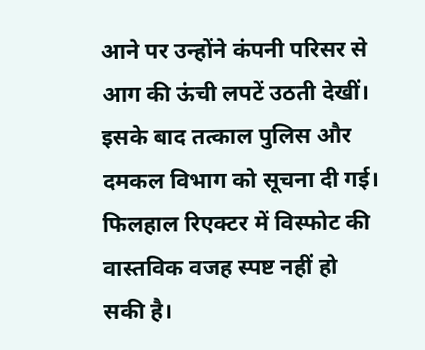आने पर उन्होंने कंपनी परिसर से आग की ऊंची लपटें उठती देखीं। इसके बाद तत्काल पुलिस और दमकल विभाग को सूचना दी गई। फिलहाल रिएक्टर में विस्फोट की वास्तविक वजह स्पष्ट नहीं हो सकी है।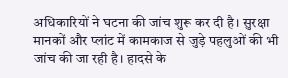अधिकारियों ने घटना की जांच शुरू कर दी है। सुरक्षा मानकों और प्लांट में कामकाज से जुड़े पहलुओं की भी जांच की जा रही है। हादसे के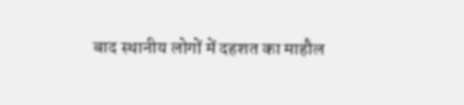बाद स्थानीय लोगों में दहशत का माहौल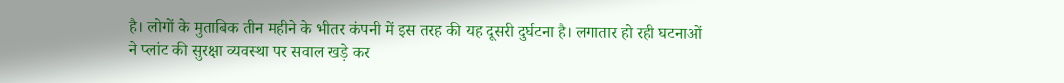है। लोगों के मुताबिक तीन महीने के भीतर कंपनी में इस तरह की यह दूसरी दुर्घटना है। लगातार हो रही घटनाओं ने प्लांट की सुरक्षा व्यवस्था पर सवाल खड़े कर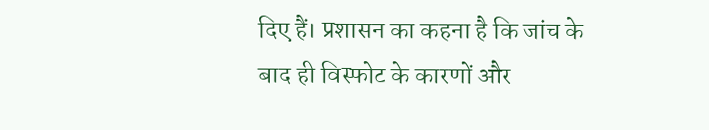दिए हैं। प्रशासन का कहना है कि जांच के बाद ही विस्फोट के कारणों और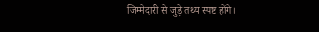जिम्मेदारी से जुड़े तथ्य स्पष्ट होंगे।